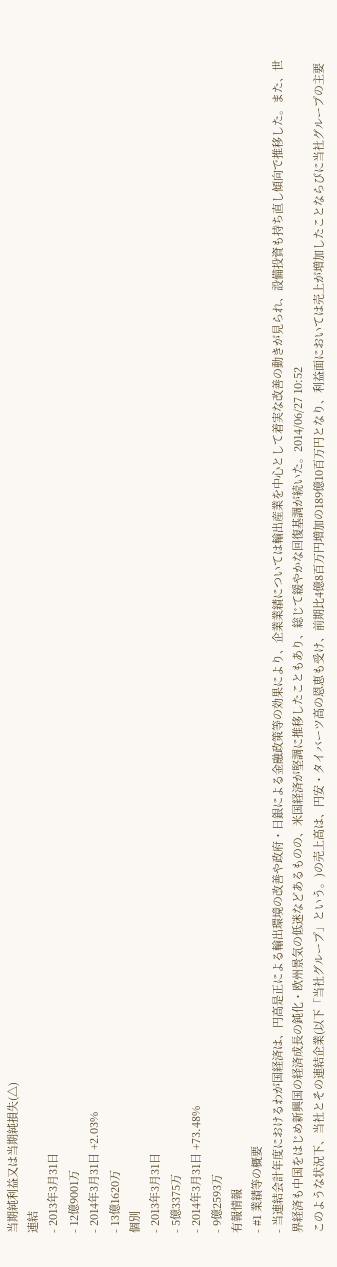当期純利益又は当期純損失(△)
連結
- 2013年3月31日
- 12億9001万
- 2014年3月31日 +2.03%
- 13億1620万
個別
- 2013年3月31日
- 5億3375万
- 2014年3月31日 +73.48%
- 9億2593万
有報情報
- #1 業績等の概要
- 当連結会計年度におけるわが国経済は、円高是正による輸出環境の改善や政府・日銀による金融政策等の効果により、企業業績については輸出産業を中心として着実な改善の動きが見られ、設備投資も持ち直し傾向で推移した。また、世界経済も中国をはじめ新興国の経済成長の鈍化・欧州景気の低迷などあるものの、米国経済が堅調に推移したこともあり、総じて緩やかな回復基調が続いた。2014/06/27 10:52
このような状況下、当社とその連結企業(以下「当社グループ」という。)の売上高は、円安・タイバーツ高の恩恵も受け、前期比4億8百万円増加の189億10百万円となり、利益面においては売上が増加したことならびに当社グループの主要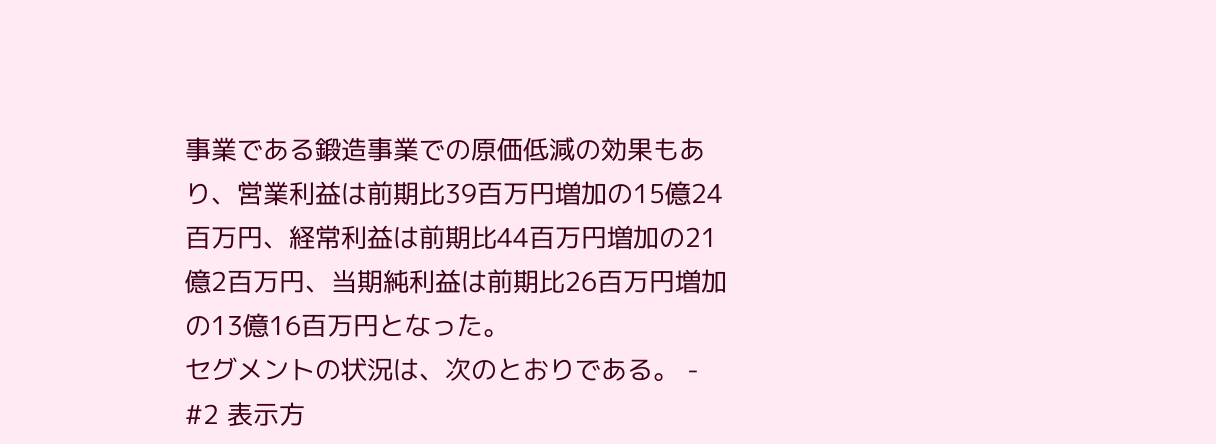事業である鍛造事業での原価低減の効果もあり、営業利益は前期比39百万円増加の15億24百万円、経常利益は前期比44百万円増加の21億2百万円、当期純利益は前期比26百万円増加の13億16百万円となった。
セグメントの状況は、次のとおりである。 - #2 表示方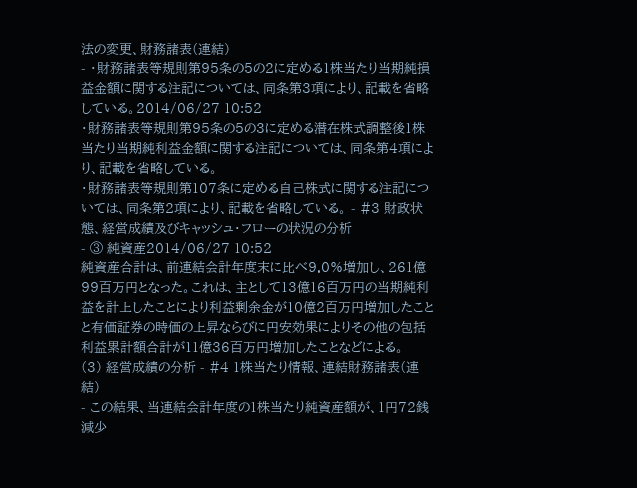法の変更、財務諸表(連結)
- ・財務諸表等規則第95条の5の2に定める1株当たり当期純損益金額に関する注記については、同条第3項により、記載を省略している。2014/06/27 10:52
・財務諸表等規則第95条の5の3に定める潜在株式調整後1株当たり当期純利益金額に関する注記については、同条第4項により、記載を省略している。
・財務諸表等規則第107条に定める自己株式に関する注記については、同条第2項により、記載を省略している。 - #3 財政状態、経営成績及びキャッシュ・フローの状況の分析
- ③ 純資産2014/06/27 10:52
純資産合計は、前連結会計年度末に比べ9.0%増加し、261億99百万円となった。これは、主として13億16百万円の当期純利益を計上したことにより利益剰余金が10億2百万円増加したことと有価証券の時価の上昇ならびに円安効果によりその他の包括利益累計額合計が11億36百万円増加したことなどによる。
(3) 経営成績の分析 - #4 1株当たり情報、連結財務諸表(連結)
- この結果、当連結会計年度の1株当たり純資産額が、1円72銭減少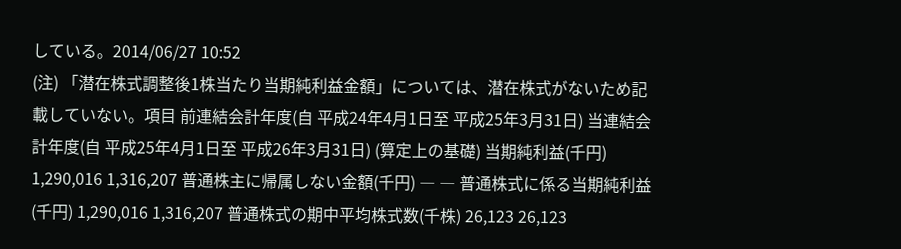している。2014/06/27 10:52
(注) 「潜在株式調整後1株当たり当期純利益金額」については、潜在株式がないため記載していない。項目 前連結会計年度(自 平成24年4月1日至 平成25年3月31日) 当連結会計年度(自 平成25年4月1日至 平成26年3月31日) (算定上の基礎) 当期純利益(千円) 1,290,016 1,316,207 普通株主に帰属しない金額(千円) ― ― 普通株式に係る当期純利益(千円) 1,290,016 1,316,207 普通株式の期中平均株式数(千株) 26,123 26,123